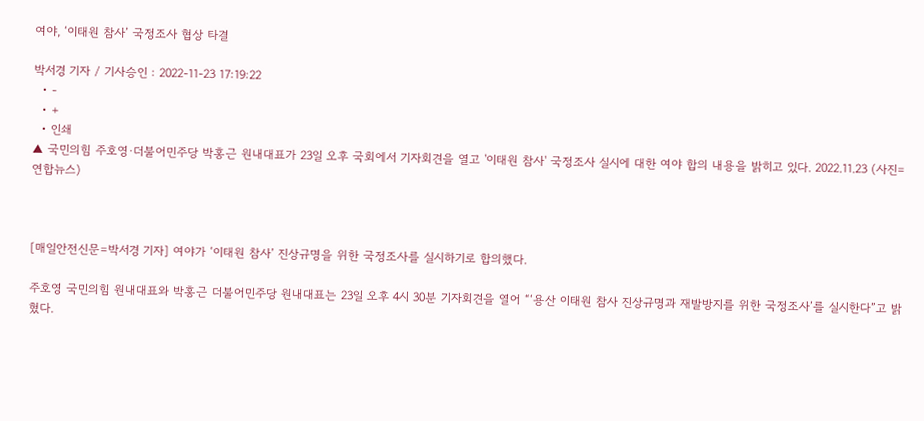여야, ‘이태원 참사’ 국정조사 협상 타결

박서경 기자 / 기사승인 : 2022-11-23 17:19:22
  • -
  • +
  • 인쇄
▲ 국민의힘 주호영·더불어민주당 박홍근 원내대표가 23일 오후 국회에서 기자회견을 열고 '이태원 참사' 국정조사 실시에 대한 여야 합의 내용을 밝히고 있다. 2022.11.23 (사진=연합뉴스)



[매일안전신문=박서경 기자] 여야가 ‘이태원 참사’ 진상규명을 위한 국정조사를 실시하기로 합의했다.

주호영 국민의힘 원내대표와 박홍근 더불어민주당 원내대표는 23일 오후 4시 30분 기자회견을 열어 “‘용산 이태원 참사 진상규명과 재발방지를 위한 국정조사’를 실시한다”고 밝혔다.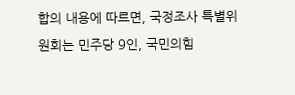합의 내용에 따르면, 국정조사 특별위원회는 민주당 9인, 국민의힘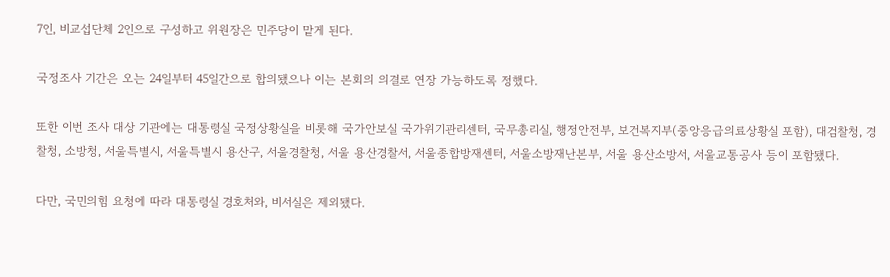7인, 비교섭단체 2인으로 구성하고 위원장은 민주당이 맡게 된다.

국정조사 기간은 오는 24일부터 45일간으로 합의됐으나 이는 본회의 의결로 연장 가능하도록 정했다.

또한 이번 조사 대상 기관에는 대통령실 국정상황실을 비롯해 국가안보실 국가위기관리센터, 국무총리실, 행정안전부, 보건복지부(중앙응급의료상황실 포함), 대검찰청, 경찰청, 소방청, 서울특별시, 서울특별시 용산구, 서울경찰청, 서울 용산경찰서, 서울종합방재센터, 서울소방재난본부, 서울 용산소방서, 서울교통공사 등이 포함됐다.

다만, 국민의힘 요청에 따라 대통령실 경호처와, 비서실은 제외됐다.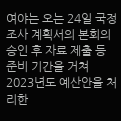여야는 오는 24일 국정조사 계획서의 본회의 승인 후 자료 제출 등 준비 기간을 거쳐 2023년도 예산안을 처리한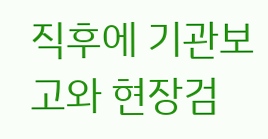직후에 기관보고와 현장검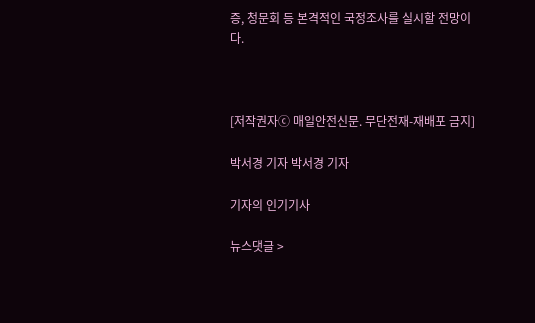증, 청문회 등 본격적인 국정조사를 실시할 전망이다.



[저작권자ⓒ 매일안전신문. 무단전재-재배포 금지]

박서경 기자 박서경 기자

기자의 인기기사

뉴스댓글 >